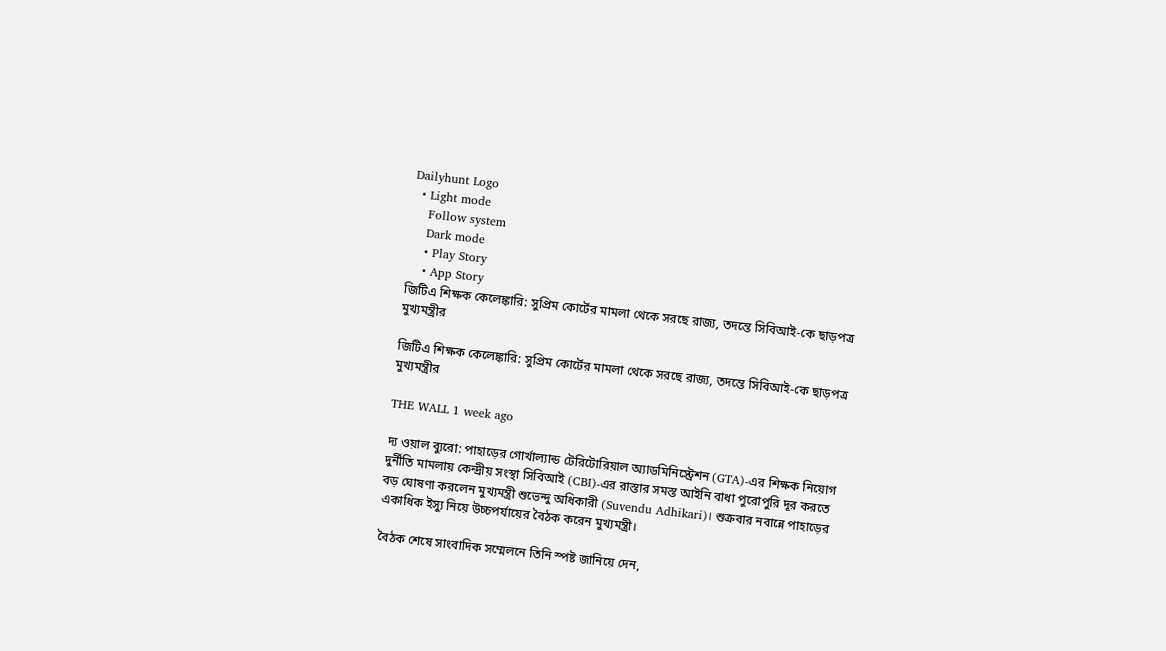Dailyhunt Logo
  • Light mode
    Follow system
    Dark mode
    • Play Story
    • App Story
জিটিএ শিক্ষক কেলেঙ্কারি: সুপ্রিম কোর্টের মামলা থেকে সরছে রাজ্য, তদন্তে সিবিআই-কে ছাড়পত্র মুখ্যমন্ত্রীর

জিটিএ শিক্ষক কেলেঙ্কারি: সুপ্রিম কোর্টের মামলা থেকে সরছে রাজ্য, তদন্তে সিবিআই-কে ছাড়পত্র মুখ্যমন্ত্রীর

THE WALL 1 week ago

দ্য ওয়াল ব্যুরো: পাহাড়ের গোর্খাল্যান্ড টেরিটোরিয়াল অ্যাডমিনিস্ট্রেশন (GTA)-এর শিক্ষক নিয়োগ দুর্নীতি মামলায় কেন্দ্রীয় সংস্থা সিবিআই (CBI)-এর রাস্তার সমস্ত আইনি বাধা পুরোপুরি দূর করতে বড় ঘোষণা করলেন মুখ্যমন্ত্রী শুভেন্দু অধিকারী (Suvendu Adhikari)। শুক্রবার নবান্নে পাহাড়ের একাধিক ইস্যু নিয়ে উচ্চপর্যায়ের বৈঠক করেন মুখ্যমন্ত্রী।

বৈঠক শেষে সাংবাদিক সম্মেলনে তিনি স্পষ্ট জানিয়ে দেন,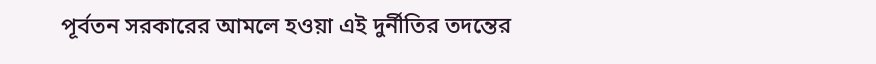পূর্বতন সরকারের আমলে হওয়া এই দুর্নীতির তদন্তের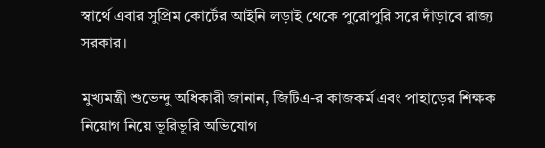স্বার্থে এবার সুপ্রিম কোর্টের আইনি লড়াই থেকে পুরোপুরি সরে দাঁড়াবে রাজ্য সরকার।

মুখ্যমন্ত্রী শুভেন্দু অধিকারী জানান, জিটিএ-র কাজকর্ম এবং পাহাড়ের শিক্ষক নিয়োগ নিয়ে ভূরিভূরি অভিযোগ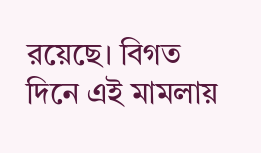রয়েছে। বিগত দিনে এই মামলায়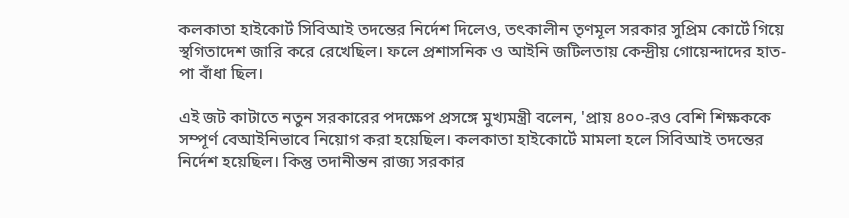কলকাতা হাইকোর্ট সিবিআই তদন্তের নির্দেশ দিলেও, তৎকালীন তৃণমূল সরকার সুপ্রিম কোর্টে গিয়ে স্থগিতাদেশ জারি করে রেখেছিল। ফলে প্রশাসনিক ও আইনি জটিলতায় কেন্দ্রীয় গোয়েন্দাদের হাত-পা বাঁধা ছিল।

এই জট কাটাতে নতুন সরকারের পদক্ষেপ প্রসঙ্গে মুখ্যমন্ত্রী বলেন, 'প্রায় ৪০০-রও বেশি শিক্ষককে সম্পূর্ণ বেআইনিভাবে নিয়োগ করা হয়েছিল। কলকাতা হাইকোর্টে মামলা হলে সিবিআই তদন্তের নির্দেশ হয়েছিল। কিন্তু তদানীন্তন রাজ্য সরকার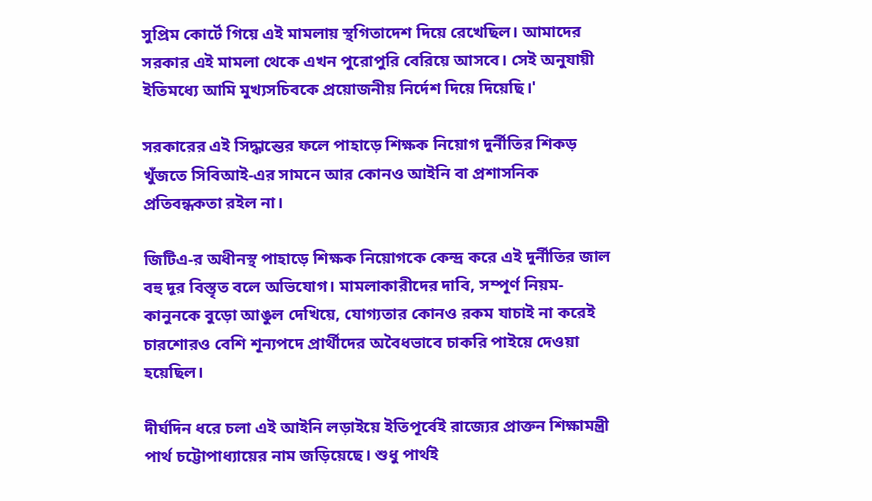সুপ্রিম কোর্টে গিয়ে এই মামলায় স্থগিতাদেশ দিয়ে রেখেছিল। আমাদের সরকার এই মামলা থেকে এখন পুরোপুরি বেরিয়ে আসবে। সেই অনুযায়ী ইতিমধ্যে আমি মুখ্যসচিবকে প্রয়োজনীয় নির্দেশ দিয়ে দিয়েছি।'

সরকারের এই সিদ্ধান্তের ফলে পাহাড়ে শিক্ষক নিয়োগ দুর্নীতির শিকড় খুঁজতে সিবিআই-এর সামনে আর কোনও আইনি বা প্রশাসনিক প্রতিবন্ধকতা রইল না।

জিটিএ-র অধীনস্থ পাহাড়ে শিক্ষক নিয়োগকে কেন্দ্র করে এই দুর্নীতির জাল বহু দূর বিস্তৃত বলে অভিযোগ। মামলাকারীদের দাবি, সম্পূর্ণ নিয়ম-কানুনকে বুড়ো আঙুল দেখিয়ে, যোগ্যতার কোনও রকম যাচাই না করেই চারশোরও বেশি শূন্যপদে প্রার্থীদের অবৈধভাবে চাকরি পাইয়ে দেওয়া হয়েছিল।

দীর্ঘদিন ধরে চলা এই আইনি লড়াইয়ে ইতিপূর্বেই রাজ্যের প্রাক্তন শিক্ষামন্ত্রী পার্থ চট্টোপাধ্যায়ের নাম জড়িয়েছে। শুধু পার্থই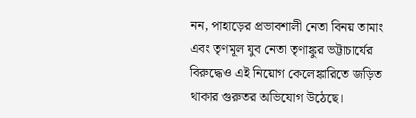নন, পাহাড়ের প্রভাবশালী নেতা বিনয় তামাং এবং তৃণমূল যুব নেতা তৃণাঙ্কুর ভট্টাচার্যের বিরুদ্ধেও এই নিয়োগ কেলেঙ্কারিতে জড়িত থাকার গুরুতর অভিযোগ উঠেছে।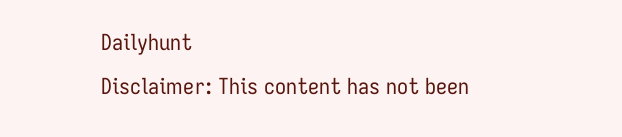Dailyhunt
Disclaimer: This content has not been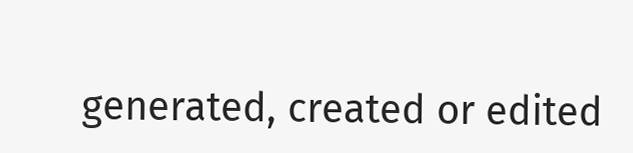generated, created or edited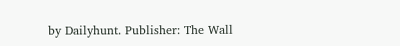by Dailyhunt. Publisher: The Wall